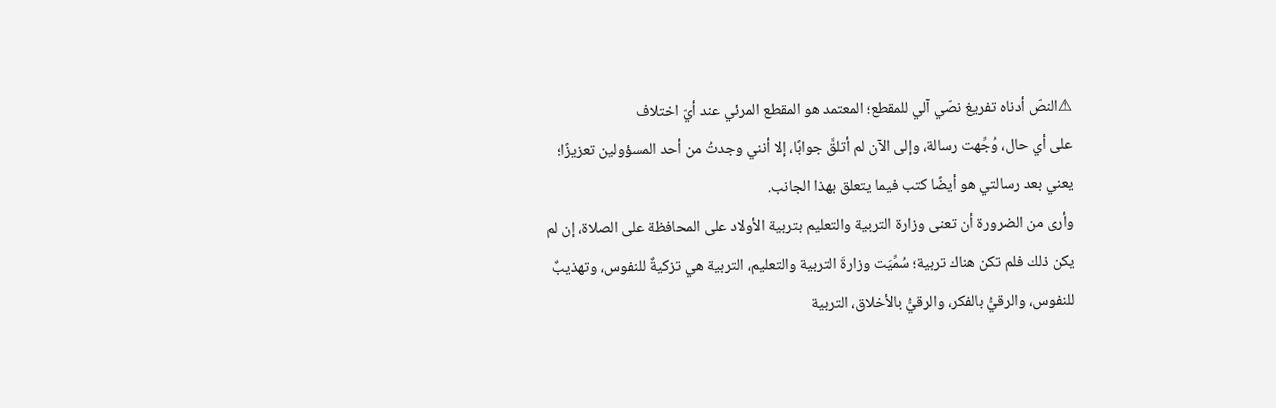⚠النصّ أدناه تفريغ نصّي آلي للمقطع؛ المعتمد هو المقطع المرئي عند أيّ اختلاف
على أي حال، وُجِّهت رسالة، وإلى الآن لم أتلقَّ جوابًا، إلا أنني وجدتُ من أحد المسؤولين تعزيزًا؛ يعني بعد رسالتي هو أيضًا كتب فيما يتعلق بهذا الجانب.
وأرى من الضرورة أن تعنى وزارة التربية والتعليم بتربية الأولاد على المحافظة على الصلاة، إن لم يكن ذلك فلم تكن هناك تربية؛ سُمِّيَت وزارةَ التربية والتعليم، التربية هي تزكيةٌ للنفوس، وتهذيبٌ للنفوس، والرقيُّ بالفكر، والرقيُّ بالأخلاق، التربية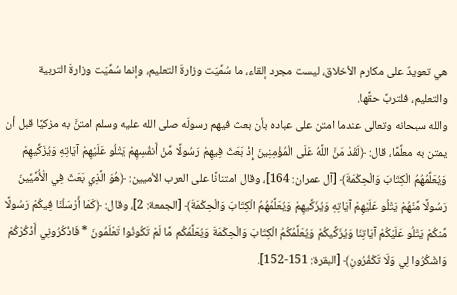هي تعويدٌ على مكارم الأخلاق، ليست مجرد إلقاء، ما سُمِّيَت وزارةَ التعليم، وإنما سُمِّيَت وزارةَ التربية والتعليم، فلتربَّ حقَّها.
والله سبحانه وتعالى عندما امتن على عباده بأن بعث فيهم رسولَه صلى الله عليه وسلم امتنَّ به مزكيًا قبل أن يمتن به معلِّمًا، قال: ﴿لَقَدْ مَنَّ اللَّهُ عَلَى الْمُؤْمِنِينَ إِذْ بَعَثَ فِيهِمْ رَسُولًا مِّنْ أَنفُسِهِمْ يَتْلُو عَلَيْهِمْ آيَاتِهِ وَيُزَكِّيهِمْ وَيُعَلِّمُهُمُ الْكِتَابَ وَالْحِكْمَةَ﴾ [آل عمران: 164]، وقال امتنانًا على العرب الأميين: ﴿هُوَ الَّذِي بَعَثَ فِي الْأُمِّيِّينَ رَسُولًا مِّنْهُمْ يَتْلُو عَلَيْهِمْ آيَاتِهِ وَيُزَكِّيهِمْ وَيُعَلِّمُهُمُ الْكِتَابَ وَالْحِكْمَةَ﴾ [الجمعة: 2]، وقال: ﴿كَمَا أَرْسَلْنَا فِيكُمْ رَسُولًا مِّنكُمْ يَتْلُو عَلَيْكُمْ آيَاتِنَا وَيُزَكِّيكُمْ وَيُعَلِّمُكُمُ الْكِتَابَ وَالْحِكْمَةَ وَيُعَلِّمُكُم مَّا لَمْ تَكُونُوا تَعْلَمُونَ * فَاذْكُرُونِي أَذْكُرْكُمْ وَاشْكُرُوا لِي وَلَا تَكْفُرُونِ﴾ [البقرة: 151-152].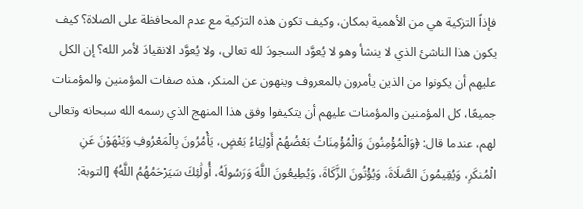فإذاً التزكية هي من الأهمية بمكان، وكيف تكون هذه التزكية مع عدم المحافظة على الصلاة؟ كيف يكون هذا الناشئ الذي لا ينشأ وهو لا يُعوَّد السجودَ لله تعالى، ولا يُعوَّد الانقيادَ لأمر الله؟ إن الكل عليهم أن يكونوا من الذين يأمرون بالمعروف وينهون عن المنكر، هذه صفات المؤمنين والمؤمنات جميعًا، كل المؤمنين والمؤمنات عليهم أن يتكيفوا وفق هذا المنهج الذي رسمه الله سبحانه وتعالى لهم، عندما قال: ﴿وَالْمُؤْمِنُونَ وَالْمُؤْمِنَاتُ بَعْضُهُمْ أَوْلِيَاءُ بَعْضٍ، يَأْمُرُونَ بِالْمَعْرُوفِ وَيَنْهَوْنَ عَنِ الْمُنكَرِ، وَيُقِيمُونَ الصَّلَاةَ، وَيُؤْتُونَ الزَّكَاةَ، وَيُطِيعُونَ اللَّهَ وَرَسُولَهُ، أُولَٰئِكَ سَيَرْحَمُهُمُ اللَّهُ﴾ [التوبة: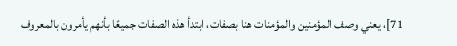71]، يعني وصف المؤمنين والمؤمنات هنا بصفات، ابتدأ هذه الصفات جميعًا بأنهم يأمرون بالمعروف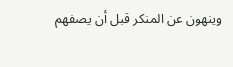وينهون عن المنكر قبل أن يصفهم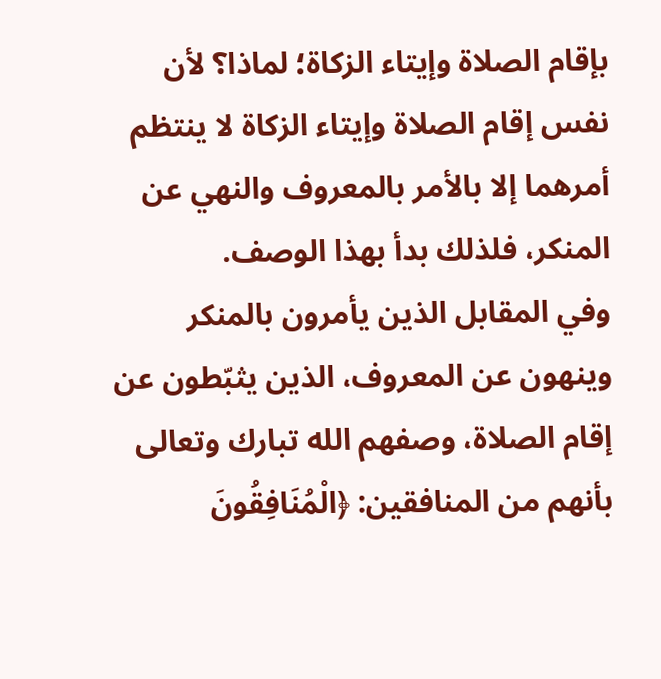بإقام الصلاة وإيتاء الزكاة؛ لماذا؟ لأن نفس إقام الصلاة وإيتاء الزكاة لا ينتظم أمرهما إلا بالأمر بالمعروف والنهي عن المنكر، فلذلك بدأ بهذا الوصف.
وفي المقابل الذين يأمرون بالمنكر وينهون عن المعروف، الذين يثبّطون عن إقام الصلاة، وصفهم الله تبارك وتعالى بأنهم من المنافقين: ﴿الْمُنَافِقُونَ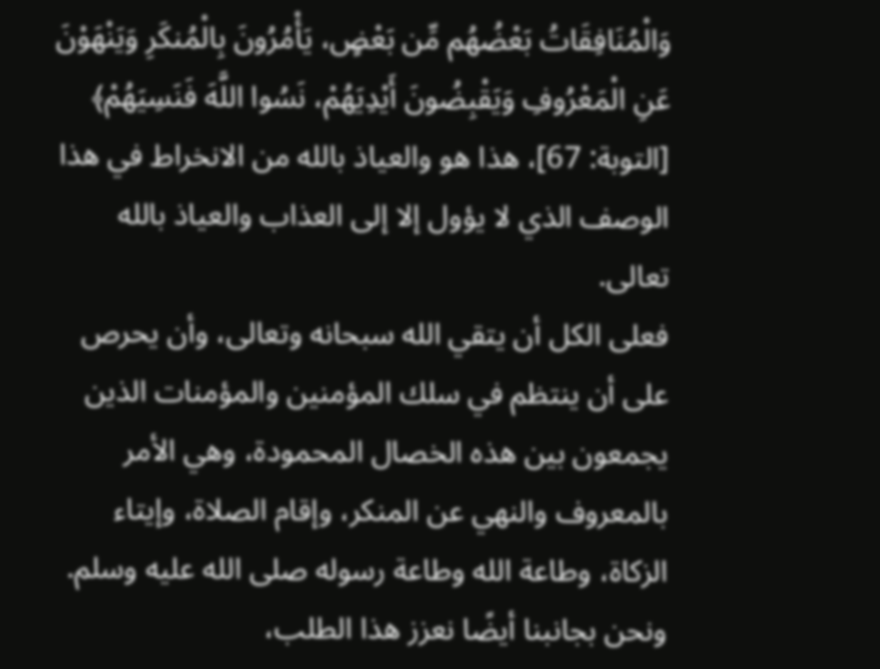وَالْمُنَافِقَاتُ بَعْضُهُم مِّن بَعْضٍ، يَأْمُرُونَ بِالْمُنكَرِ وَيَنْهَوْنَ عَنِ الْمَعْرُوفِ وَيَقْبِضُونَ أَيْدِيَهُمْ، نَسُوا اللَّهَ فَنَسِيَهُمْ﴾ [التوبة: 67]، هذا هو والعياذ بالله من الانخراط في هذا الوصف الذي لا يؤول إلا إلى العذاب والعياذ بالله تعالى.
فعلى الكل أن يتقي الله سبحانه وتعالى، وأن يحرص على أن ينتظم في سلك المؤمنين والمؤمنات الذين يجمعون بين هذه الخصال المحمودة، وهي الأمر بالمعروف والنهي عن المنكر، وإقام الصلاة، وإيتاء الزكاة، وطاعة الله وطاعة رسوله صلى الله عليه وسلم.
ونحن بجانبنا أيضًا نعزز هذا الطلب،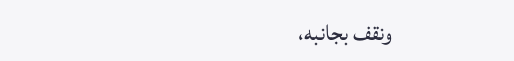ونقف بجانبه،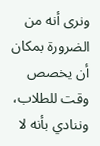ونرى أنه من الضرورة بمكان أن يخصص وقت للطلاب، وننادي بأنه لا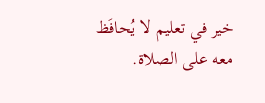خير في تعليم لا يُحافَظ معه على الصلاة.